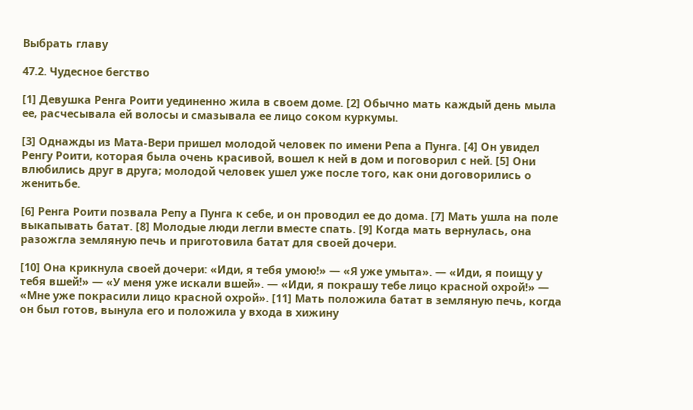Выбрать главу

47.2. Чудесное бегство

[1] Девушка Ренга Роити уединенно жила в своем доме. [2] Обычно мать каждый день мыла ее, расчесывала ей волосы и смазывала ее лицо соком куркумы.

[3] Однажды из Мата-Вери пришел молодой человек по имени Репа а Пунга. [4] Он увидел Ренгу Роити, которая была очень красивой, вошел к ней в дом и поговорил с ней. [5] Они влюбились друг в друга; молодой человек ушел уже после того, как они договорились о женитьбе.

[6] Ренга Роити позвала Репу а Пунга к себе, и он проводил ее до дома. [7] Мать ушла на поле выкапывать батат. [8] Молодые люди легли вместе спать. [9] Когда мать вернулась, она разожгла земляную печь и приготовила батат для своей дочери.

[10] Она крикнула своей дочери: «Иди, я тебя умою!» — «Я уже умыта». — «Иди, я поищу у тебя вшей!» — «У меня уже искали вшей». — «Иди, я покрашу тебе лицо красной охрой!» — «Мне уже покрасили лицо красной охрой». [11] Мать положила батат в земляную печь, когда он был готов, вынула его и положила у входа в хижину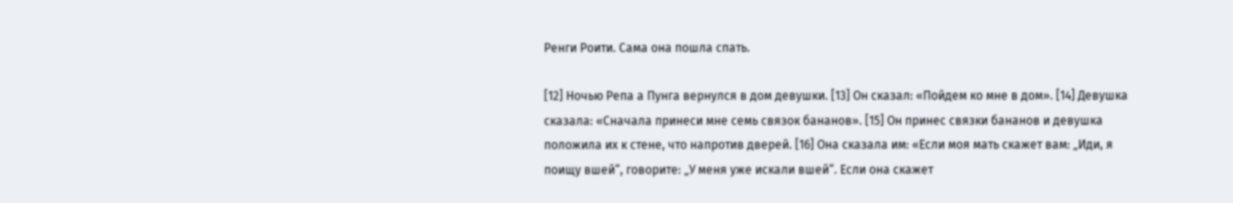Ренги Роити. Сама она пошла спать.

[12] Ночью Репа а Пунга вернулся в дом девушки. [13] Он сказал: «Пойдем ко мне в дом». [14] Девушка сказала: «Сначала принеси мне семь связок бананов». [15] Он принес связки бананов и девушка положила их к стене, что напротив дверей. [16] Она сказала им: «Если моя мать скажет вам: „Иди, я поищу вшей“, говорите: „У меня уже искали вшей“. Если она скажет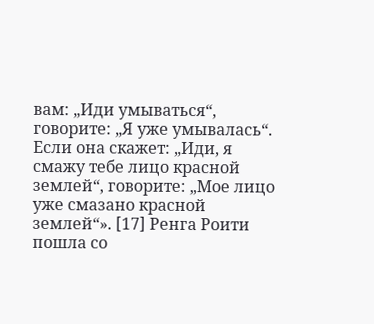вам: „Иди умываться“, говорите: „Я уже умывалась“. Если она скажет: „Иди, я смажу тебе лицо красной землей“, говорите: „Мое лицо уже смазано красной землей“». [17] Ренга Роити пошла со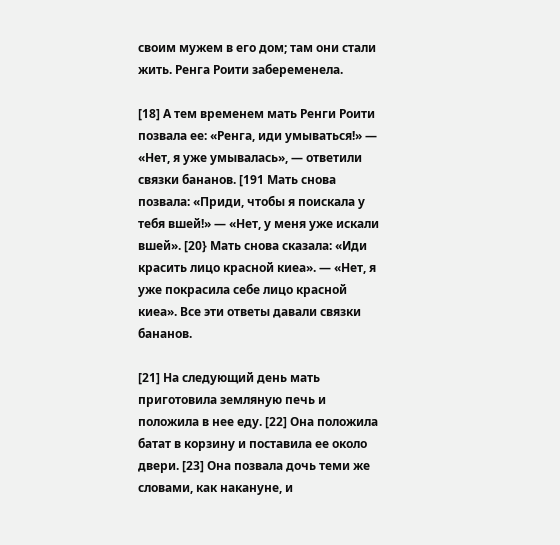своим мужем в его дом; там они стали жить. Ренга Роити забеременела.

[18] А тем временем мать Ренги Роити позвала ее: «Ренга, иди умываться!» — «Нет, я уже умывалась», — ответили связки бананов. [191 Мать снова позвала: «Приди, чтобы я поискала у тебя вшей!» — «Нет, у меня уже искали вшей». [20} Мать снова сказала: «Иди красить лицо красной киеа». — «Нет, я уже покрасила себе лицо красной киеа». Все эти ответы давали связки бананов.

[21] На следующий день мать приготовила земляную печь и положила в нее еду. [22] Она положила батат в корзину и поставила ее около двери. [23] Она позвала дочь теми же словами, как накануне, и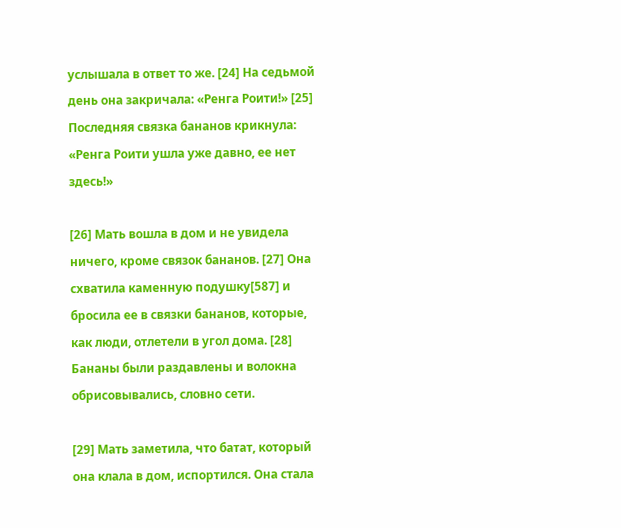услышала в ответ то же. [24] На седьмой день она закричала: «Ренга Роити!» [25] Последняя связка бананов крикнула: «Ренга Роити ушла уже давно, ее нет здесь!»

[26] Мать вошла в дом и не увидела ничего, кроме связок бананов. [27] Она схватила каменную подушку[587] и бросила ее в связки бананов, которые, как люди, отлетели в угол дома. [28] Бананы были раздавлены и волокна обрисовывались, словно сети.

[29] Мать заметила, что батат, который она клала в дом, испортился. Она стала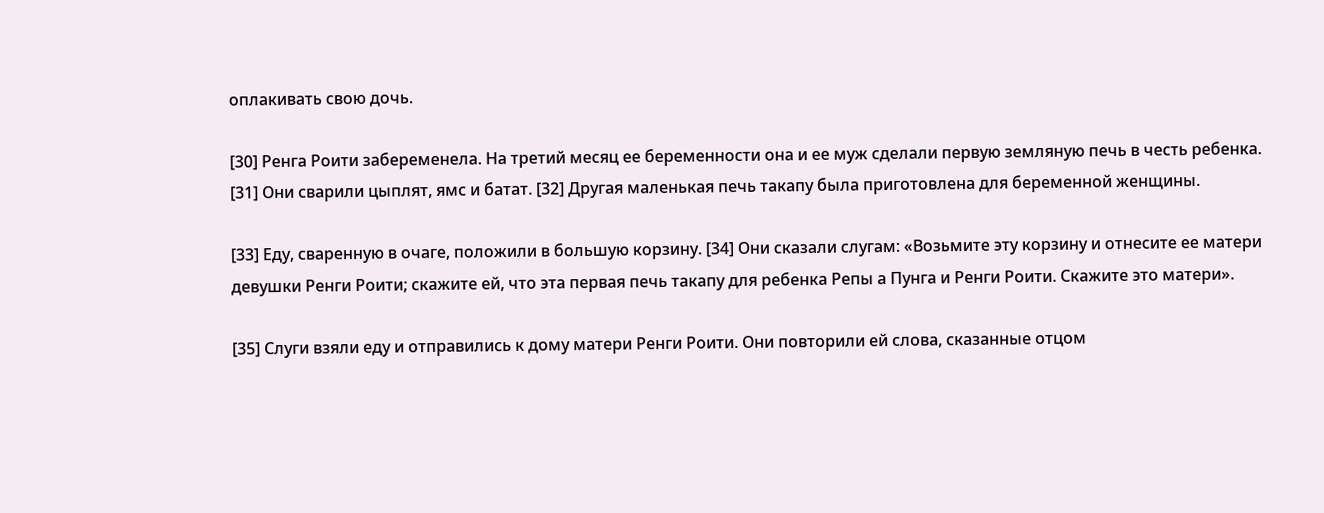оплакивать свою дочь.

[30] Ренга Роити забеременела. На третий месяц ее беременности она и ее муж сделали первую земляную печь в честь ребенка. [31] Они сварили цыплят, ямс и батат. [32] Другая маленькая печь такапу была приготовлена для беременной женщины.

[33] Еду, сваренную в очаге, положили в большую корзину. [34] Они сказали слугам: «Возьмите эту корзину и отнесите ее матери девушки Ренги Роити; скажите ей, что эта первая печь такапу для ребенка Репы а Пунга и Ренги Роити. Скажите это матери».

[35] Слуги взяли еду и отправились к дому матери Ренги Роити. Они повторили ей слова, сказанные отцом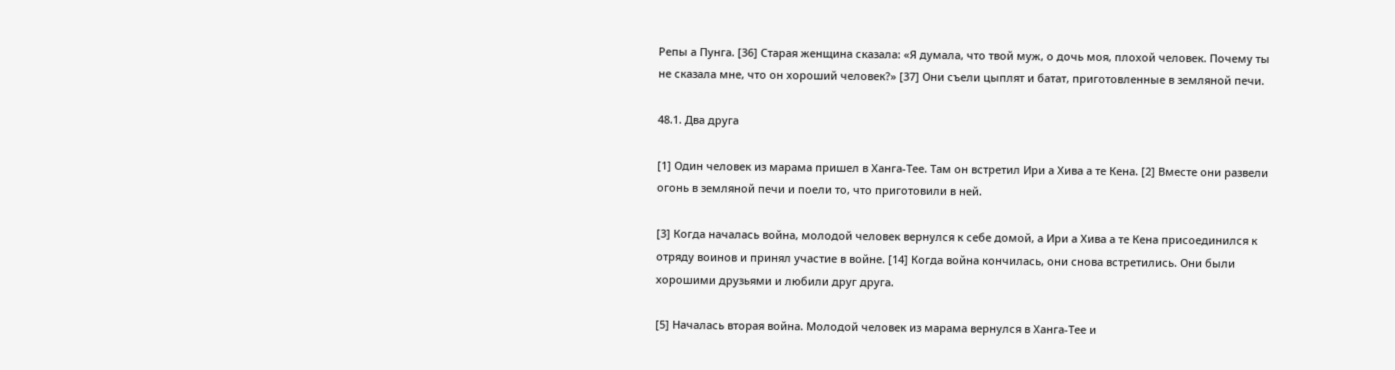Репы а Пунга. [36] Старая женщина сказала: «Я думала, что твой муж, о дочь моя, плохой человек. Почему ты не сказала мне, что он хороший человек?» [37] Они съели цыплят и батат, приготовленные в земляной печи.

48.1. Два друга

[1] Один человек из марама пришел в Ханга-Тее. Там он встретил Ири а Хива а те Кена. [2] Вместе они развели огонь в земляной печи и поели то, что приготовили в ней.

[3] Когда началась война, молодой человек вернулся к себе домой, а Ири а Хива а те Кена присоединился к отряду воинов и принял участие в войне. [14] Когда война кончилась, они снова встретились. Они были хорошими друзьями и любили друг друга.

[5] Началась вторая война. Молодой человек из марама вернулся в Ханга-Тее и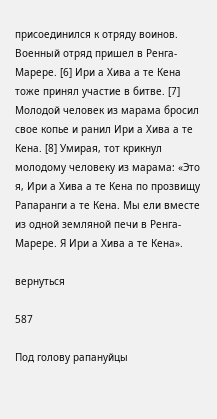присоединился к отряду воинов. Военный отряд пришел в Ренга-Марере. [6] Ири а Хива а те Кена тоже принял участие в битве. [7] Молодой человек из марама бросил свое копье и ранил Ири а Хива а те Кена. [8] Умирая, тот крикнул молодому человеку из марама: «Это я, Ири а Хива а те Кена по прозвищу Рапаранги а те Кена. Мы ели вместе из одной земляной печи в Ренга-Марере. Я Ири а Хива а те Кена».

вернуться

587

Под голову рапануйцы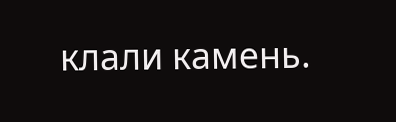клали камень.